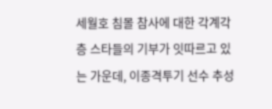세월호 침몰 참사에 대한 각계각층 스타들의 기부가 잇따르고 있는 가운데, 이종격투기 선수 추성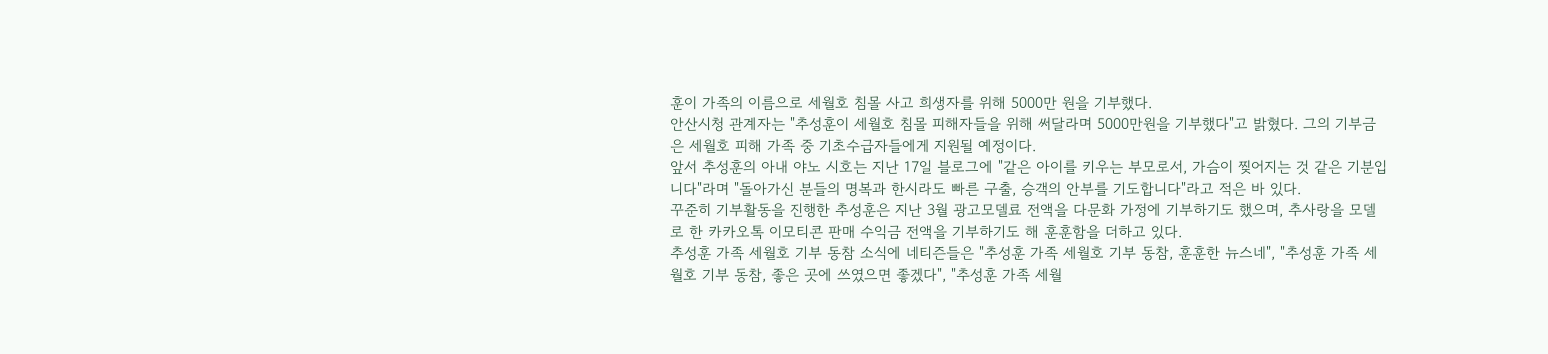훈이 가족의 이름으로 세월호 침몰 사고 희생자를 위해 5000만 원을 기부했다.
안산시청 관계자는 "추성훈이 세월호 침몰 피해자들을 위해 써달라며 5000만원을 기부했다"고 밝혔다. 그의 기부금은 세월호 피해 가족 중 기초수급자들에게 지원될 예정이다.
앞서 추성훈의 아내 야노 시호는 지난 17일 블로그에 "같은 아이를 키우는 부모로서, 가슴이 찢어지는 것 같은 기분입니다"라며 "돌아가신 분들의 명복과 한시라도 빠른 구출, 승객의 안부를 기도합니다"라고 적은 바 있다.
꾸준히 기부활동을 진행한 추성훈은 지난 3월 광고모델료 전액을 다문화 가정에 기부하기도 했으며, 추사랑을 모델로 한 카카오톡 이모티콘 판매 수익금 전액을 기부하기도 해 훈훈함을 더하고 있다.
추성훈 가족 세월호 기부 동참 소식에 네티즌들은 "추성훈 가족 세월호 기부 동참, 훈훈한 뉴스네", "추성훈 가족 세월호 기부 동참, 좋은 곳에 쓰였으면 좋겠다", "추성훈 가족 세월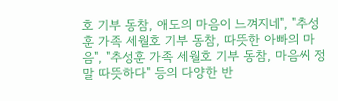호 기부 동참, 애도의 마음이 느껴지네", "추성훈 가족 세월호 기부 동참, 따뜻한 아빠의 마음", "추성훈 가족 세월호 기부 동참, 마음씨 정말 따뜻하다" 등의 다양한 반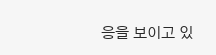응을 보이고 있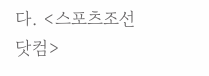다. <스포츠조선닷컴>